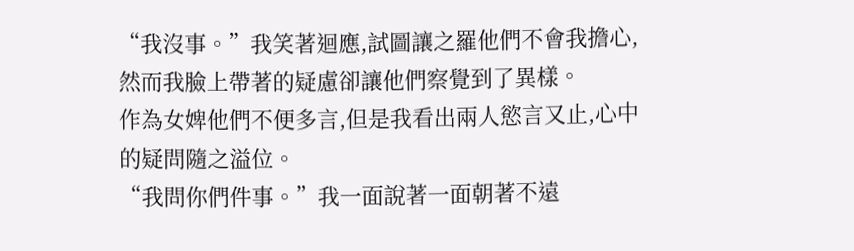“我沒事。”我笑著迴應,試圖讓之羅他們不會我擔心,然而我臉上帶著的疑慮卻讓他們察覺到了異樣。
作為女婢他們不便多言,但是我看出兩人慾言又止,心中的疑問隨之溢位。
“我問你們件事。”我一面說著一面朝著不遠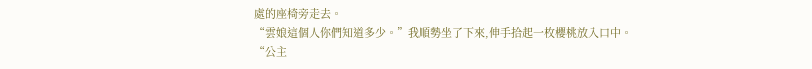處的座椅旁走去。
“雲娘這個人你們知道多少。”我順勢坐了下來,伸手拾起一枚櫻桃放入口中。
“公主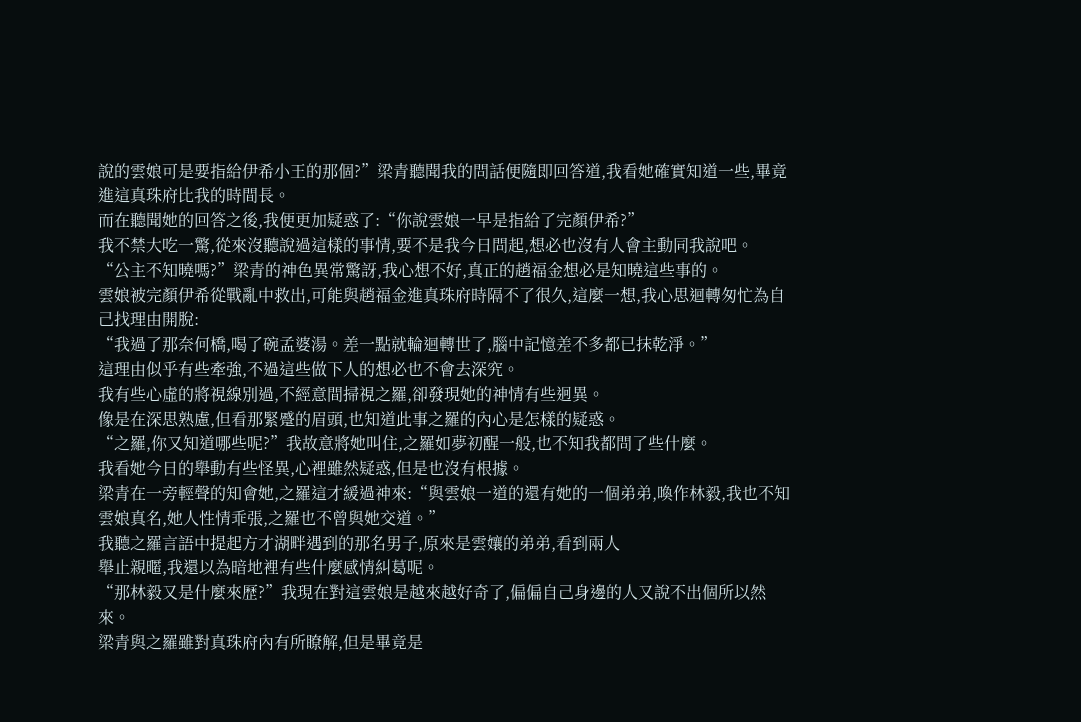說的雲娘可是要指給伊希小王的那個?”梁青聽聞我的問話便隨即回答道,我看她確實知道一些,畢竟進這真珠府比我的時間長。
而在聽聞她的回答之後,我便更加疑惑了:“你說雲娘一早是指給了完顏伊希?”
我不禁大吃一驚,從來沒聽說過這樣的事情,要不是我今日問起,想必也沒有人會主動同我說吧。
“公主不知曉嗎?”梁青的神色異常驚訝,我心想不好,真正的趙福金想必是知曉這些事的。
雲娘被完顏伊希從戰亂中救出,可能與趙福金進真珠府時隔不了很久,這麼一想,我心思迴轉匆忙為自己找理由開脫:
“我過了那奈何橋,喝了碗孟婆湯。差一點就輪迴轉世了,腦中記憶差不多都已抹乾淨。”
這理由似乎有些牽強,不過這些做下人的想必也不會去深究。
我有些心虛的將視線別過,不經意間掃視之羅,卻發現她的神情有些迥異。
像是在深思熟慮,但看那緊蹙的眉頭,也知道此事之羅的內心是怎樣的疑惑。
“之羅,你又知道哪些呢?”我故意將她叫住,之羅如夢初醒一般,也不知我都問了些什麼。
我看她今日的舉動有些怪異,心裡雖然疑惑,但是也沒有根據。
梁青在一旁輕聲的知會她,之羅這才緩過神來:“與雲娘一道的還有她的一個弟弟,喚作林毅,我也不知雲娘真名,她人性情乖張,之羅也不曾與她交道。”
我聽之羅言語中提起方才湖畔遇到的那名男子,原來是雲孃的弟弟,看到兩人
舉止親暱,我還以為暗地裡有些什麼感情糾葛呢。
“那林毅又是什麼來歷?”我現在對這雲娘是越來越好奇了,偏偏自己身邊的人又說不出個所以然來。
梁青與之羅雖對真珠府內有所瞭解,但是畢竟是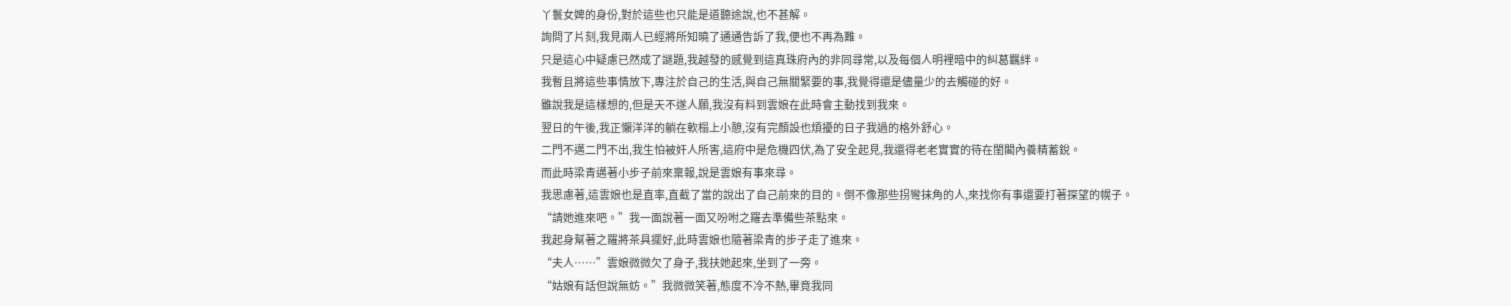丫鬟女婢的身份,對於這些也只能是道聽途說,也不甚解。
詢問了片刻,我見兩人已經將所知曉了通通告訴了我,便也不再為難。
只是這心中疑慮已然成了謎題,我越發的感覺到這真珠府內的非同尋常,以及每個人明裡暗中的糾葛羈絆。
我暫且將這些事情放下,專注於自己的生活,與自己無關緊要的事,我覺得還是儘量少的去觸碰的好。
雖說我是這樣想的,但是天不遂人願,我沒有料到雲娘在此時會主動找到我來。
翌日的午後,我正懶洋洋的躺在軟榻上小憩,沒有完顏設也煩擾的日子我過的格外舒心。
二門不邁二門不出,我生怕被奸人所害,這府中是危機四伏,為了安全起見,我還得老老實實的待在閨閣內養精蓄銳。
而此時梁青邁著小步子前來稟報,說是雲娘有事來尋。
我思慮著,這雲娘也是直率,直截了當的說出了自己前來的目的。倒不像那些拐彎抹角的人,來找你有事還要打著探望的幌子。
“請她進來吧。”我一面說著一面又吩咐之羅去準備些茶點來。
我起身幫著之羅將茶具擺好,此時雲娘也隨著梁青的步子走了進來。
“夫人……”雲娘微微欠了身子,我扶她起來,坐到了一旁。
“姑娘有話但說無妨。”我微微笑著,態度不冷不熱,畢竟我同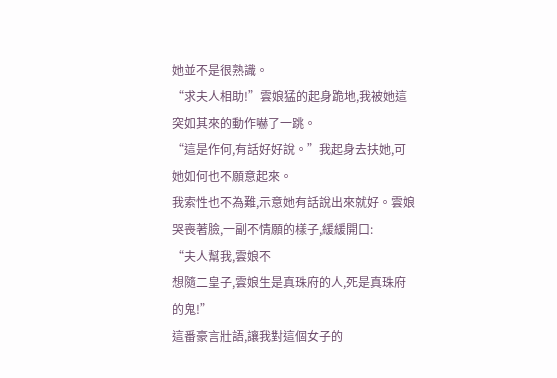她並不是很熟識。
“求夫人相助!”雲娘猛的起身跪地,我被她這突如其來的動作嚇了一跳。
“這是作何,有話好好說。”我起身去扶她,可她如何也不願意起來。
我索性也不為難,示意她有話說出來就好。雲娘哭喪著臉,一副不情願的樣子,緩緩開口:
“夫人幫我,雲娘不
想隨二皇子,雲娘生是真珠府的人,死是真珠府的鬼!”
這番豪言壯語,讓我對這個女子的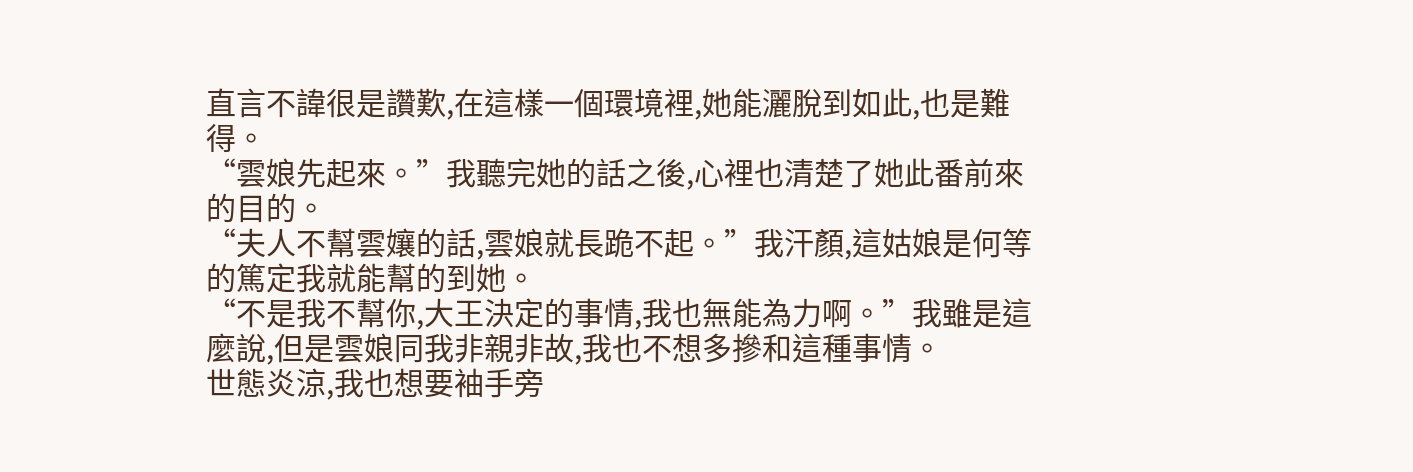直言不諱很是讚歎,在這樣一個環境裡,她能灑脫到如此,也是難得。
“雲娘先起來。”我聽完她的話之後,心裡也清楚了她此番前來的目的。
“夫人不幫雲孃的話,雲娘就長跪不起。”我汗顏,這姑娘是何等的篤定我就能幫的到她。
“不是我不幫你,大王決定的事情,我也無能為力啊。”我雖是這麼說,但是雲娘同我非親非故,我也不想多摻和這種事情。
世態炎涼,我也想要袖手旁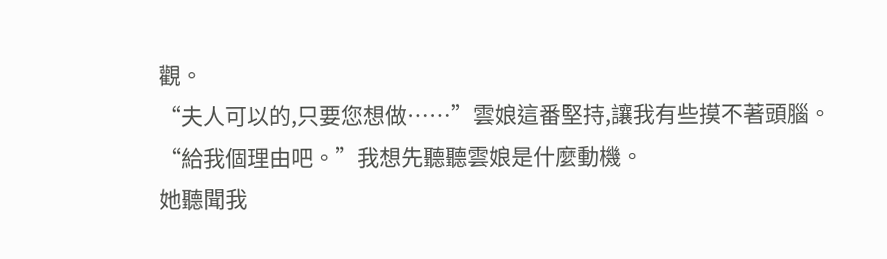觀。
“夫人可以的,只要您想做……”雲娘這番堅持,讓我有些摸不著頭腦。
“給我個理由吧。”我想先聽聽雲娘是什麼動機。
她聽聞我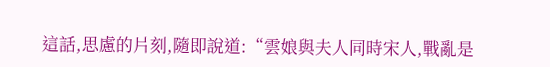這話,思慮的片刻,隨即說道:“雲娘與夫人同時宋人,戰亂是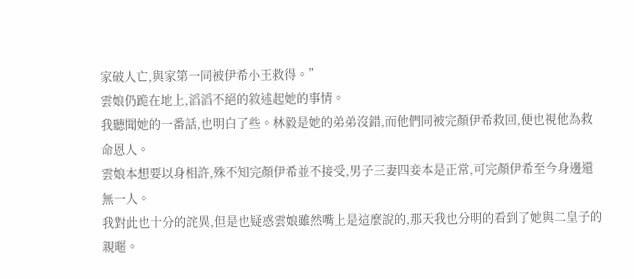家破人亡,與家第一同被伊希小王救得。”
雲娘仍跪在地上,滔滔不絕的敘述起她的事情。
我聽聞她的一番話,也明白了些。林毅是她的弟弟沒錯,而他們同被完顏伊希救回,便也視他為救命恩人。
雲娘本想要以身相許,殊不知完顏伊希並不接受,男子三妻四妾本是正常,可完顏伊希至今身邊還無一人。
我對此也十分的詫異,但是也疑惑雲娘雖然嘴上是這麼說的,那天我也分明的看到了她與二皇子的親暱。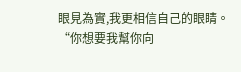眼見為實,我更相信自己的眼睛。
“你想要我幫你向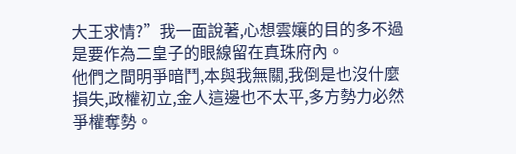大王求情?”我一面說著,心想雲孃的目的多不過是要作為二皇子的眼線留在真珠府內。
他們之間明爭暗鬥,本與我無關,我倒是也沒什麼損失,政權初立,金人這邊也不太平,多方勢力必然爭權奪勢。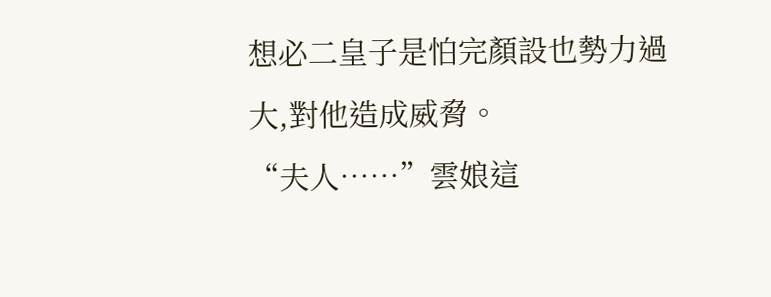想必二皇子是怕完顏設也勢力過大,對他造成威脅。
“夫人……”雲娘這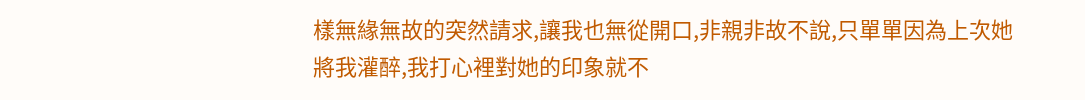樣無緣無故的突然請求,讓我也無從開口,非親非故不說,只單單因為上次她將我灌醉,我打心裡對她的印象就不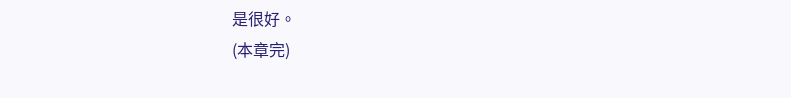是很好。
(本章完)